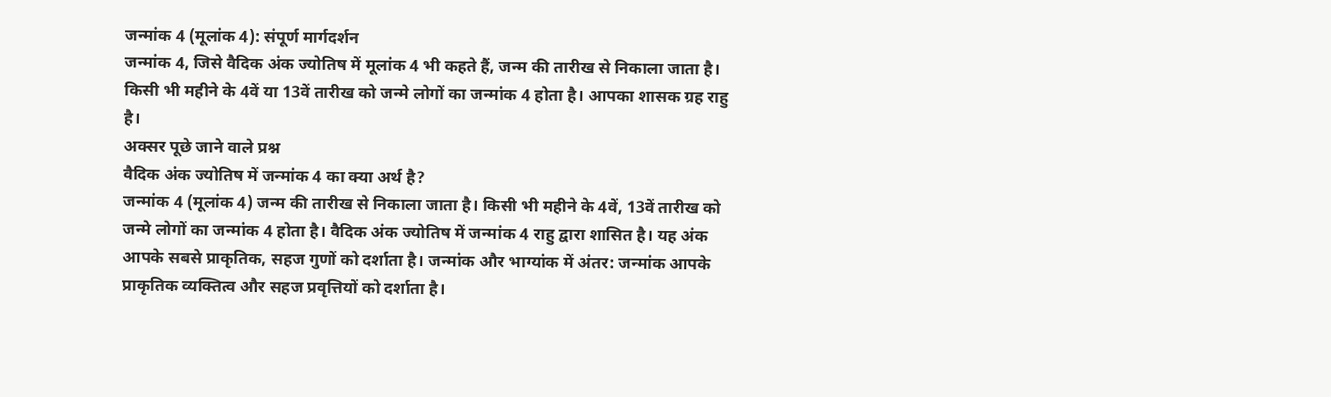जन्मांक 4 (मूलांक 4): संपूर्ण मार्गदर्शन
जन्मांक 4, जिसे वैदिक अंक ज्योतिष में मूलांक 4 भी कहते हैं, जन्म की तारीख से निकाला जाता है। किसी भी महीने के 4वें या 13वें तारीख को जन्मे लोगों का जन्मांक 4 होता है। आपका शासक ग्रह राहु है।
अक्सर पूछे जाने वाले प्रश्न
वैदिक अंक ज्योतिष में जन्मांक 4 का क्या अर्थ है?
जन्मांक 4 (मूलांक 4) जन्म की तारीख से निकाला जाता है। किसी भी महीने के 4वें, 13वें तारीख को जन्मे लोगों का जन्मांक 4 होता है। वैदिक अंक ज्योतिष में जन्मांक 4 राहु द्वारा शासित है। यह अंक आपके सबसे प्राकृतिक, सहज गुणों को दर्शाता है। जन्मांक और भाग्यांक में अंतर: जन्मांक आपके प्राकृतिक व्यक्तित्व और सहज प्रवृत्तियों को दर्शाता है।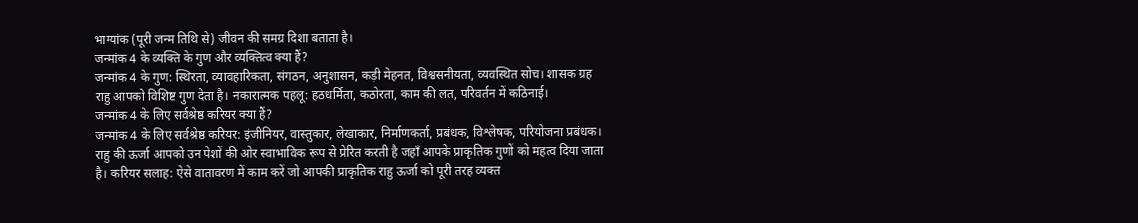भाग्यांक (पूरी जन्म तिथि से) जीवन की समग्र दिशा बताता है।
जन्मांक 4 के व्यक्ति के गुण और व्यक्तित्व क्या हैं?
जन्मांक 4 के गुण: स्थिरता, व्यावहारिकता, संगठन, अनुशासन, कड़ी मेहनत, विश्वसनीयता, व्यवस्थित सोच। शासक ग्रह राहु आपको विशिष्ट गुण देता है। नकारात्मक पहलू: हठधर्मिता, कठोरता, काम की लत, परिवर्तन में कठिनाई।
जन्मांक 4 के लिए सर्वश्रेष्ठ करियर क्या हैं?
जन्मांक 4 के लिए सर्वश्रेष्ठ करियर: इंजीनियर, वास्तुकार, लेखाकार, निर्माणकर्ता, प्रबंधक, विश्लेषक, परियोजना प्रबंधक। राहु की ऊर्जा आपको उन पेशों की ओर स्वाभाविक रूप से प्रेरित करती है जहाँ आपके प्राकृतिक गुणों को महत्व दिया जाता है। करियर सलाह: ऐसे वातावरण में काम करें जो आपकी प्राकृतिक राहु ऊर्जा को पूरी तरह व्यक्त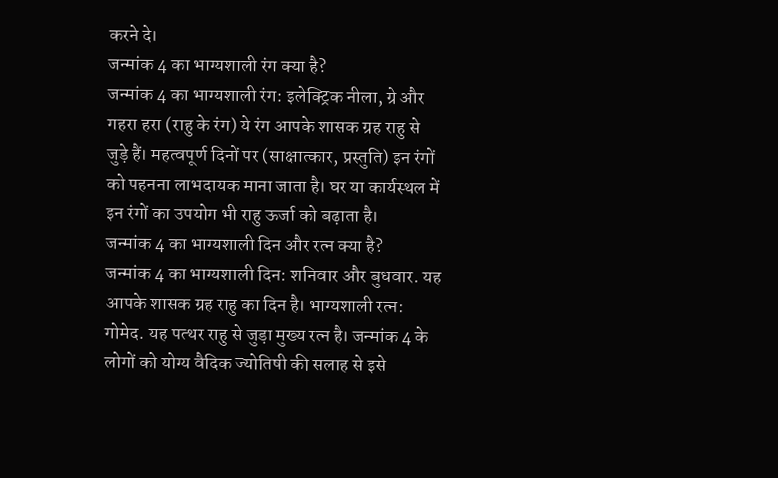करने दे।
जन्मांक 4 का भाग्यशाली रंग क्या है?
जन्मांक 4 का भाग्यशाली रंग: इलेक्ट्रिक नीला, ग्रे और गहरा हरा (राहु के रंग) ये रंग आपके शासक ग्रह राहु से जुड़े हैं। महत्वपूर्ण दिनों पर (साक्षात्कार, प्रस्तुति) इन रंगों को पहनना लाभदायक माना जाता है। घर या कार्यस्थल में इन रंगों का उपयोग भी राहु ऊर्जा को बढ़ाता है।
जन्मांक 4 का भाग्यशाली दिन और रत्न क्या है?
जन्मांक 4 का भाग्यशाली दिन: शनिवार और बुधवार. यह आपके शासक ग्रह राहु का दिन है। भाग्यशाली रत्न: गोमेद. यह पत्थर राहु से जुड़ा मुख्य रत्न है। जन्मांक 4 के लोगों को योग्य वैदिक ज्योतिषी की सलाह से इसे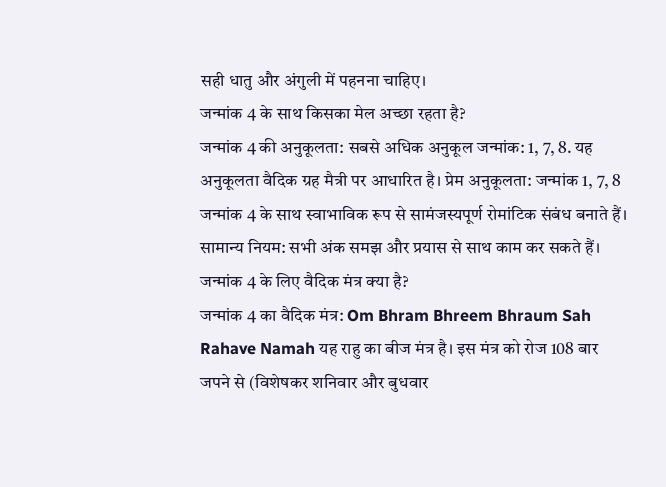सही धातु और अंगुली में पहनना चाहिए।
जन्मांक 4 के साथ किसका मेल अच्छा रहता है?
जन्मांक 4 की अनुकूलता: सबसे अधिक अनुकूल जन्मांक: 1, 7, 8. यह अनुकूलता वैदिक ग्रह मैत्री पर आधारित है। प्रेम अनुकूलता: जन्मांक 1, 7, 8 जन्मांक 4 के साथ स्वाभाविक रूप से सामंजस्यपूर्ण रोमांटिक संबंध बनाते हैं। सामान्य नियम: सभी अंक समझ और प्रयास से साथ काम कर सकते हैं।
जन्मांक 4 के लिए वैदिक मंत्र क्या है?
जन्मांक 4 का वैदिक मंत्र: Om Bhram Bhreem Bhraum Sah Rahave Namah यह राहु का बीज मंत्र है। इस मंत्र को रोज 108 बार जपने से (विशेषकर शनिवार और बुधवार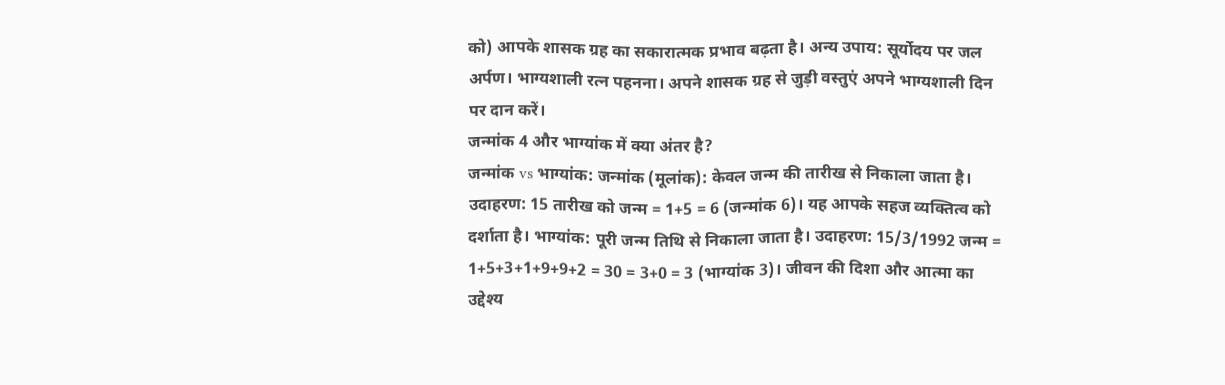को) आपके शासक ग्रह का सकारात्मक प्रभाव बढ़ता है। अन्य उपाय: सूर्योदय पर जल अर्पण। भाग्यशाली रत्न पहनना। अपने शासक ग्रह से जुड़ी वस्तुएं अपने भाग्यशाली दिन पर दान करें।
जन्मांक 4 और भाग्यांक में क्या अंतर है?
जन्मांक vs भाग्यांक: जन्मांक (मूलांक): केवल जन्म की तारीख से निकाला जाता है। उदाहरण: 15 तारीख को जन्म = 1+5 = 6 (जन्मांक 6)। यह आपके सहज व्यक्तित्व को दर्शाता है। भाग्यांक: पूरी जन्म तिथि से निकाला जाता है। उदाहरण: 15/3/1992 जन्म = 1+5+3+1+9+9+2 = 30 = 3+0 = 3 (भाग्यांक 3)। जीवन की दिशा और आत्मा का उद्देश्य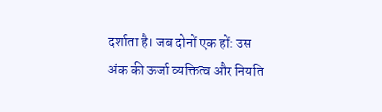दर्शाता है। जब दोनों एक हों: उस अंक की ऊर्जा व्यक्तित्व और नियति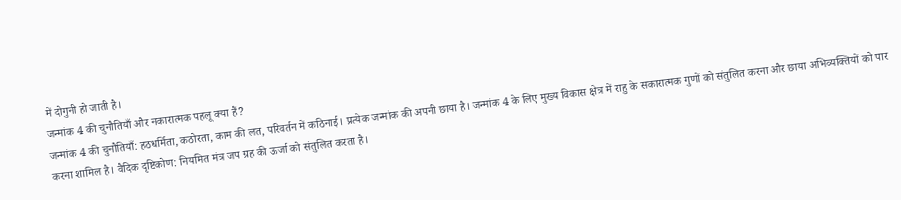में दोगुनी हो जाती है।
जन्मांक 4 की चुनौतियाँ और नकारात्मक पहलू क्या हैं?
जन्मांक 4 की चुनौतियाँ: हठधर्मिता, कठोरता, काम की लत, परिवर्तन में कठिनाई। प्रत्येक जन्मांक की अपनी छाया है। जन्मांक 4 के लिए मुख्य विकास क्षेत्र में राहु के सकारात्मक गुणों को संतुलित करना और छाया अभिव्यक्तियों को पार करना शामिल है। वैदिक दृष्टिकोण: नियमित मंत्र जप ग्रह की ऊर्जा को संतुलित करता है।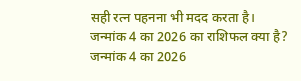सही रत्न पहनना भी मदद करता है।
जन्मांक 4 का 2026 का राशिफल क्या है?
जन्मांक 4 का 2026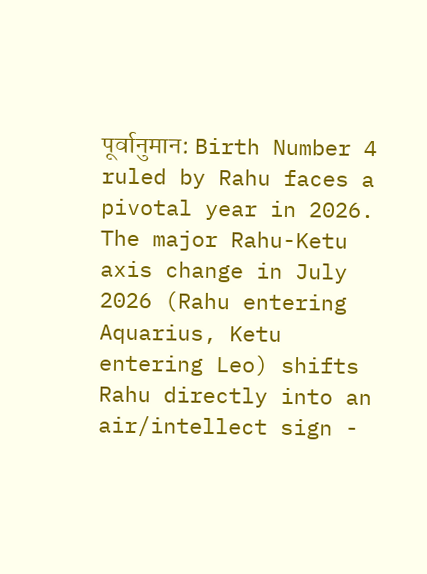पूर्वानुमान: Birth Number 4 ruled by Rahu faces a pivotal year in 2026. The major Rahu-Ketu axis change in July 2026 (Rahu entering Aquarius, Ketu entering Leo) shifts Rahu directly into an air/intellect sign -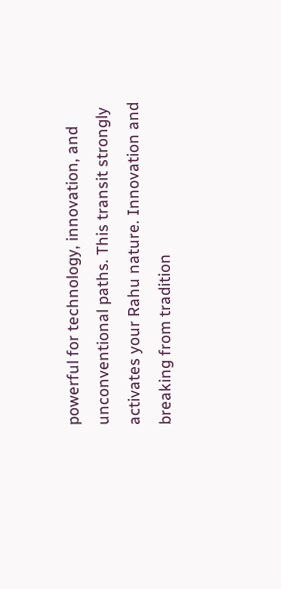powerful for technology, innovation, and unconventional paths. This transit strongly activates your Rahu nature. Innovation and breaking from tradition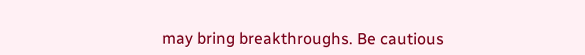may bring breakthroughs. Be cautious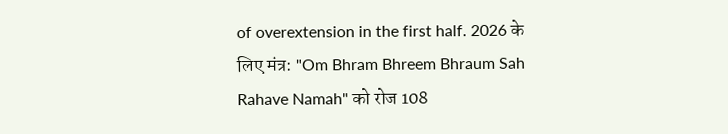of overextension in the first half. 2026 के लिए मंत्र: "Om Bhram Bhreem Bhraum Sah Rahave Namah" को रोज 108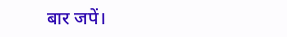बार जपें।